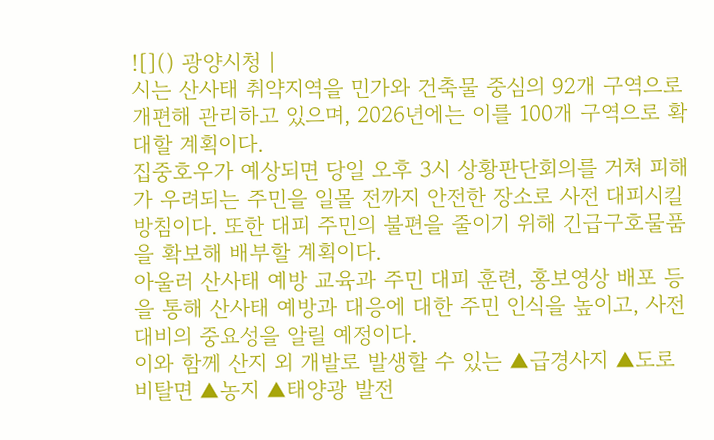![]() 광양시청 |
시는 산사태 취약지역을 민가와 건축물 중심의 92개 구역으로 개편해 관리하고 있으며, 2026년에는 이를 100개 구역으로 확대할 계획이다.
집중호우가 예상되면 당일 오후 3시 상황판단회의를 거쳐 피해가 우려되는 주민을 일몰 전까지 안전한 장소로 사전 대피시킬 방침이다. 또한 대피 주민의 불편을 줄이기 위해 긴급구호물품을 확보해 배부할 계획이다.
아울러 산사태 예방 교육과 주민 대피 훈련, 홍보영상 배포 등을 통해 산사태 예방과 대응에 대한 주민 인식을 높이고, 사전 대비의 중요성을 알릴 예정이다.
이와 함께 산지 외 개발로 발생할 수 있는 ▲급경사지 ▲도로 비탈면 ▲농지 ▲태양광 발전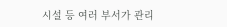시설 등 여러 부서가 관리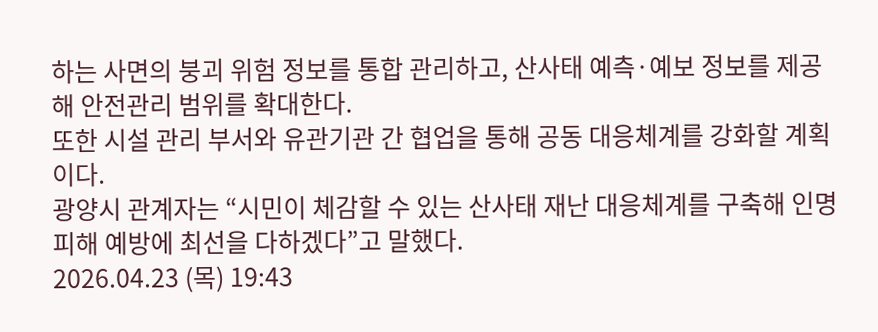하는 사면의 붕괴 위험 정보를 통합 관리하고, 산사태 예측·예보 정보를 제공해 안전관리 범위를 확대한다.
또한 시설 관리 부서와 유관기관 간 협업을 통해 공동 대응체계를 강화할 계획이다.
광양시 관계자는 “시민이 체감할 수 있는 산사태 재난 대응체계를 구축해 인명 피해 예방에 최선을 다하겠다”고 말했다.
2026.04.23 (목) 19:43